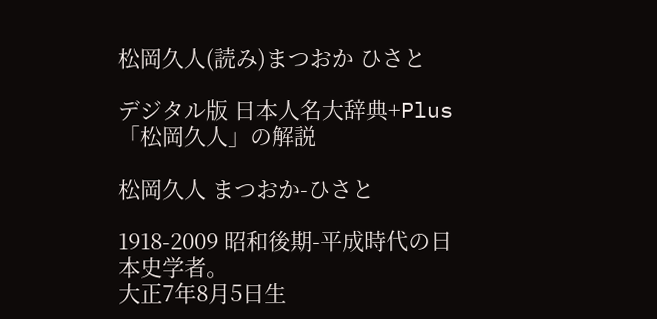松岡久人(読み)まつおか ひさと

デジタル版 日本人名大辞典+Plus 「松岡久人」の解説

松岡久人 まつおか-ひさと

1918-2009 昭和後期-平成時代の日本史学者。
大正7年8月5日生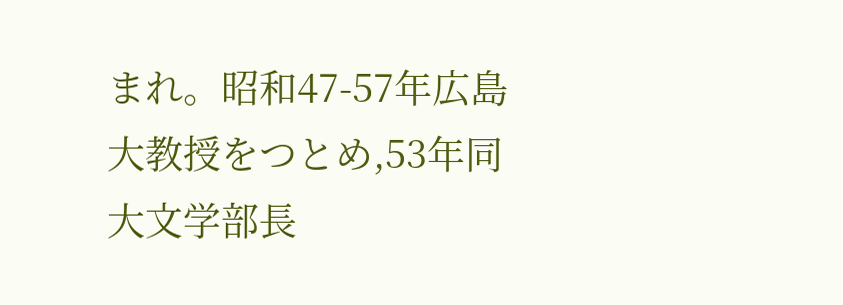まれ。昭和47-57年広島大教授をつとめ,53年同大文学部長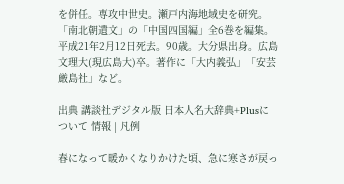を併任。専攻中世史。瀬戸内海地域史を研究。「南北朝遺文」の「中国四国編」全6巻を編集。平成21年2月12日死去。90歳。大分県出身。広島文理大(現広島大)卒。著作に「大内義弘」「安芸厳島社」など。

出典 講談社デジタル版 日本人名大辞典+Plusについて 情報 | 凡例

春になって暖かくなりかけた頃、急に寒さが戻っ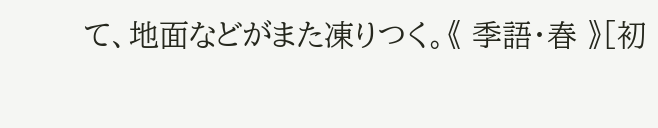て、地面などがまた凍りつく。《 季語・春 》[初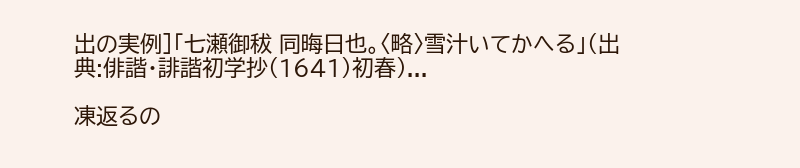出の実例]「七瀬御秡 同晦日也。〈略〉雪汁いてかへる」(出典:俳諧・誹諧初学抄(1641)初春)...

凍返るの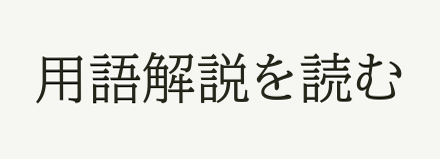用語解説を読む